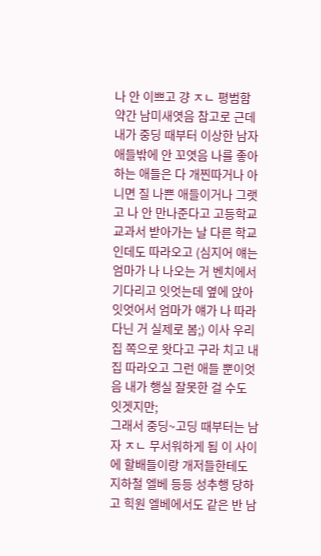나 안 이쁘고 걍 ㅈㄴ 평범함 약간 남미새엿음 참고로 근데 내가 중딩 때부터 이상한 남자애들밖에 안 꼬엿음 나를 좋아하는 애들은 다 개찐따거나 아니면 질 나쁜 애들이거나 그랫고 나 안 만나준다고 고등학교 교과서 받아가는 날 다른 학교인데도 따라오고 (심지어 얘는 엄마가 나 나오는 거 벤치에서 기다리고 잇엇는데 옆에 앉아잇엇어서 엄마가 얘가 나 따라다닌 거 실제로 봄;) 이사 우리집 쪽으로 왓다고 구라 치고 내 집 따라오고 그런 애들 뿐이엇음 내가 행실 잘못한 걸 수도 잇겟지만;
그래서 중딩~고딩 때부터는 남자 ㅈㄴ 무서워하게 됨 이 사이에 할배들이랑 개저들한테도 지하철 엘베 등등 성추행 당하고 힉원 엘베에서도 같은 반 남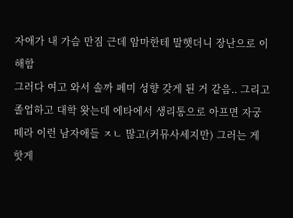자애가 내 가슴 만짐 근데 암마한테 말햇더니 장난으로 이해함
그러다 여고 와서 솔까 페미 성향 갖게 된 거 같음.. 그리고 졸업하고 대학 왓는데 에타에서 생리통으로 아프면 자궁 떼라 이런 남자애들 ㅈㄴ 많고(커뮤사세지만) 그러는 게 핫게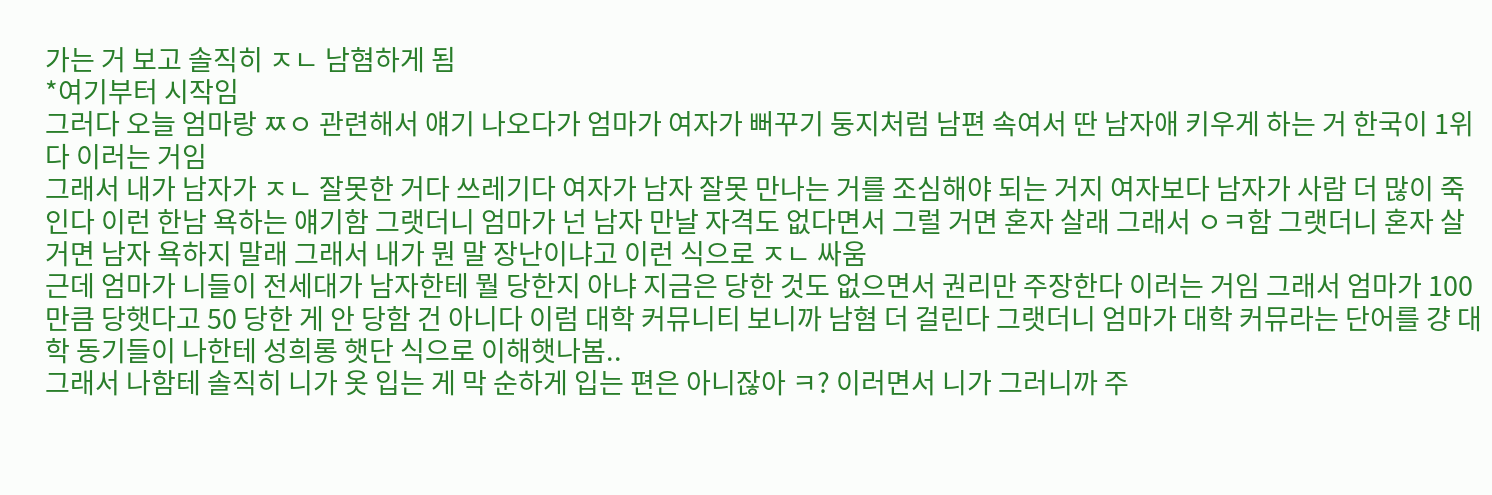가는 거 보고 솔직히 ㅈㄴ 남혐하게 됨
*여기부터 시작임
그러다 오늘 엄마랑 ㅉㅇ 관련해서 얘기 나오다가 엄마가 여자가 뻐꾸기 둥지처럼 남편 속여서 딴 남자애 키우게 하는 거 한국이 1위다 이러는 거임
그래서 내가 남자가 ㅈㄴ 잘못한 거다 쓰레기다 여자가 남자 잘못 만나는 거를 조심해야 되는 거지 여자보다 남자가 사람 더 많이 죽인다 이런 한남 욕하는 얘기함 그랫더니 엄마가 넌 남자 만날 자격도 없다면서 그럴 거면 혼자 살래 그래서 ㅇㅋ함 그랫더니 혼자 살 거면 남자 욕하지 말래 그래서 내가 뭔 말 장난이냐고 이런 식으로 ㅈㄴ 싸움
근데 엄마가 니들이 전세대가 남자한테 뭘 당한지 아냐 지금은 당한 것도 없으면서 권리만 주장한다 이러는 거임 그래서 엄마가 100만큼 당햇다고 50 당한 게 안 당함 건 아니다 이럼 대학 커뮤니티 보니까 남혐 더 걸린다 그랫더니 엄마가 대학 커뮤라는 단어를 걍 대학 동기들이 나한테 성희롱 햇단 식으로 이해햇나봄..
그래서 나함테 솔직히 니가 옷 입는 게 막 순하게 입는 편은 아니잖아 ㅋ? 이러면서 니가 그러니까 주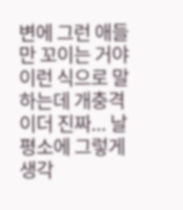변에 그런 애들만 꼬이는 거야 이런 식으로 말하는데 개충격이더 진짜... 날 평소에 그렇게 생각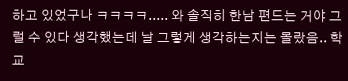하고 있었구나 ㅋㅋㅋㅋ..... 와 솔직히 한남 편드는 거야 그럴 수 있다 생각했는데 날 그렇게 생각하는지는 몰랐음.. 학교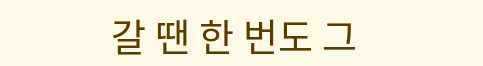갈 땐 한 번도 그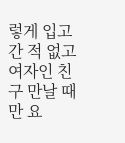렇게 입고 간 적 없고 여자인 친구 만날 때만 요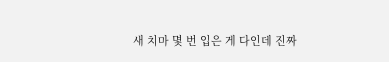새 치마 몇 번 입은 게 다인데 진짜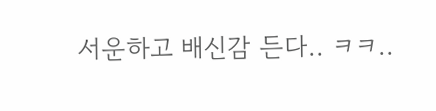서운하고 배신감 든다.. ㅋㅋ..